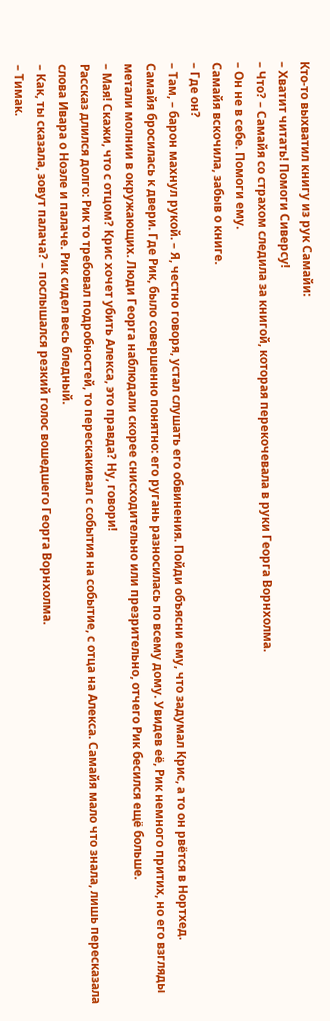Кто-то выхватил книгу из рук Самайи:
– Хватит читать! Помоги Сиверсу!
– Что? – Самайя со страхом следила за книгой, которая перекочевала в руки Георга Ворнхолма.
– Он не в себе. Помоги ему.
Самайя вскочила, забыв о книге.
– Где он?
– Там, – барон махнул рукой. – Я, честно говоря, устал слушать его обвинения. Пойди объясни ему, что задумал Крис, а то он рвётся в Нортхед.
Самайя бросилась к двери. Где Рик, было совершенно понятно: его ругань разносилась по всему дому. Увидев её, Рик немного притих, но его взгляды метали молнии в окружающих. Люди Георга наблюдали скорее снисходительно или презрительно, отчего Рик бесился ещё больше.
– Мая! Скажи, что с отцом? Крис хочет убить Алекса, это правда? Ну, говори!
Рассказ длился долго: Рик то требовал подробностей, то перескакивал с события на событие, с отца на Алекса. Самайя мало что знала, лишь пересказала слова Ивара о Ноэле и палаче. Рик сидел весь бледный.
– Как, ты сказала, зовут палача? – послышался резкий голос вошедшего Георга Ворнхолма.
– Тимак.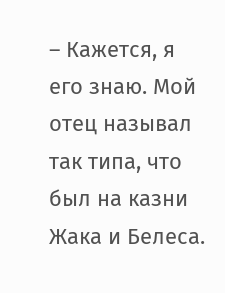– Кажется, я его знаю. Мой отец называл так типа, что был на казни Жака и Белеса.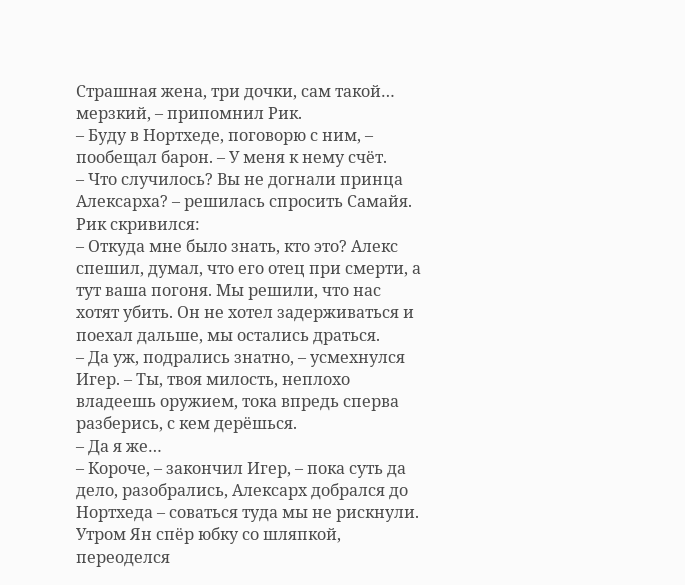Страшная жена, три дочки, сам такой… мерзкий, – припомнил Рик.
– Буду в Нортхеде, поговорю с ним, – пообещал барон. – У меня к нему счёт.
– Что случилось? Вы не догнали принца Алексарха? – решилась спросить Самайя.
Рик скривился:
– Откуда мне было знать, кто это? Алекс спешил, думал, что его отец при смерти, а тут ваша погоня. Мы решили, что нас хотят убить. Он не хотел задерживаться и поехал дальше, мы остались драться.
– Да уж, подрались знатно, – усмехнулся Игер. – Ты, твоя милость, неплохо владеешь оружием, тока впредь сперва разберись, с кем дерёшься.
– Да я же…
– Короче, – закончил Игер, – пока суть да дело, разобрались, Алексарх добрался до Нортхеда – соваться туда мы не рискнули. Утром Ян спёр юбку со шляпкой, переоделся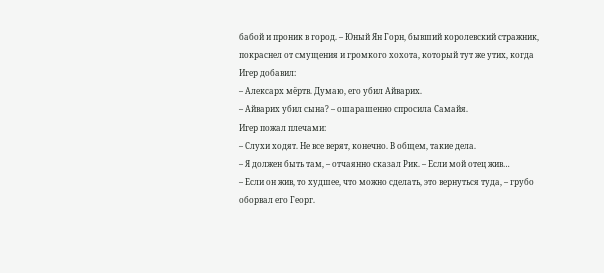бабой и проник в город. – Юный Ян Горн, бывший королевский стражник, покраснел от смущения и громкого хохота, который тут же утих, когда Игер добавил:
– Алексарх мёртв. Думаю, его убил Айварих.
– Айварих убил сына? – ошарашенно спросила Самайя.
Игер пожал плечами:
– Слухи ходят. Не все верят, конечно. В общем, такие дела.
– Я должен быть там, – отчаянно сказал Рик. – Если мой отец жив…
– Если он жив, то худшее, что можно сделать, это вернуться туда, – грубо оборвал его Георг.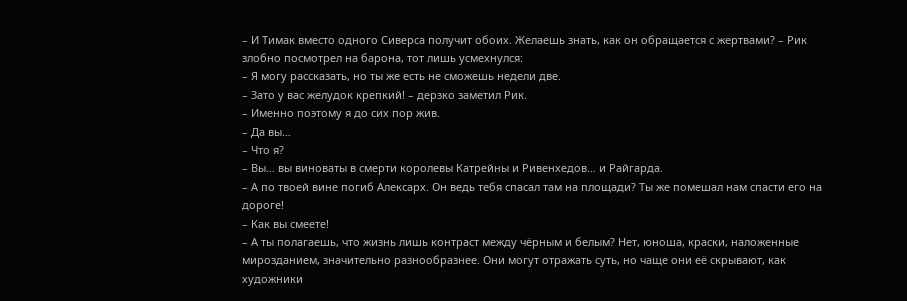– И Тимак вместо одного Сиверса получит обоих. Желаешь знать, как он обращается с жертвами? – Рик злобно посмотрел на барона, тот лишь усмехнулся:
– Я могу рассказать, но ты же есть не сможешь недели две.
– Зато у вас желудок крепкий! – дерзко заметил Рик.
– Именно поэтому я до сих пор жив.
– Да вы…
– Что я?
– Вы… вы виноваты в смерти королевы Катрейны и Ривенхедов… и Райгарда.
– А по твоей вине погиб Алексарх. Он ведь тебя спасал там на площади? Ты же помешал нам спасти его на дороге!
– Как вы смеете!
– А ты полагаешь, что жизнь лишь контраст между чёрным и белым? Нет, юноша, краски, наложенные мирозданием, значительно разнообразнее. Они могут отражать суть, но чаще они её скрывают, как художники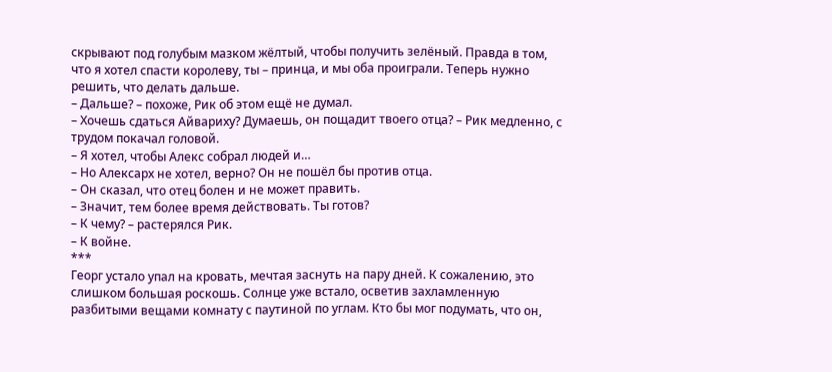скрывают под голубым мазком жёлтый, чтобы получить зелёный. Правда в том, что я хотел спасти королеву, ты – принца, и мы оба проиграли. Теперь нужно решить, что делать дальше.
– Дальше? – похоже, Рик об этом ещё не думал.
– Хочешь сдаться Айвариху? Думаешь, он пощадит твоего отца? – Рик медленно, с трудом покачал головой.
– Я хотел, чтобы Алекс собрал людей и…
– Но Алексарх не хотел, верно? Он не пошёл бы против отца.
– Он сказал, что отец болен и не может править.
– Значит, тем более время действовать. Ты готов?
– К чему? – растерялся Рик.
– К войне.
***
Георг устало упал на кровать, мечтая заснуть на пару дней. К сожалению, это слишком большая роскошь. Солнце уже встало, осветив захламленную разбитыми вещами комнату с паутиной по углам. Кто бы мог подумать, что он,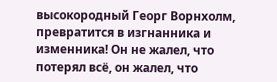высокородный Георг Ворнхолм, превратится в изгнанника и изменника! Он не жалел, что потерял всё, он жалел, что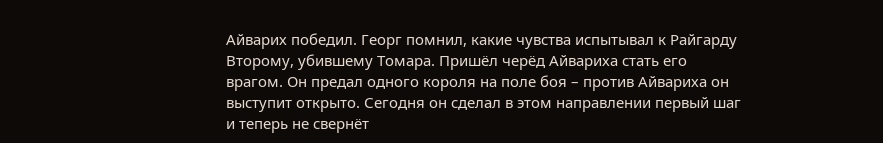Айварих победил. Георг помнил, какие чувства испытывал к Райгарду Второму, убившему Томара. Пришёл черёд Айвариха стать его врагом. Он предал одного короля на поле боя – против Айвариха он выступит открыто. Сегодня он сделал в этом направлении первый шаг и теперь не свернёт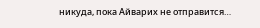никуда, пока Айварих не отправится…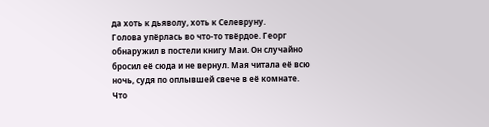да хоть к дьяволу, хоть к Селевруну.
Голова упёрлась во что-то твёрдое. Георг обнаружил в постели книгу Маи. Он случайно бросил её сюда и не вернул. Мая читала её всю ночь, судя по оплывшей свече в её комнате. Что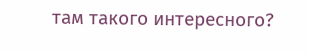там такого интересного?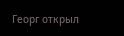Георг открыл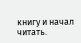книгу и начал читать.